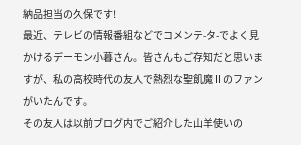納品担当の久保です!
最近、テレビの情報番組などでコメンテ-タ-でよく見かけるデーモン小暮さん。皆さんもご存知だと思いますが、私の高校時代の友人で熱烈な聖飢魔Ⅱのファンがいたんです。
その友人は以前ブログ内でご紹介した山羊使いの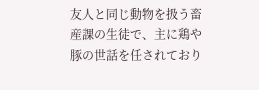友人と同じ動物を扱う畜産課の生徒で、主に鶏や豚の世話を任されており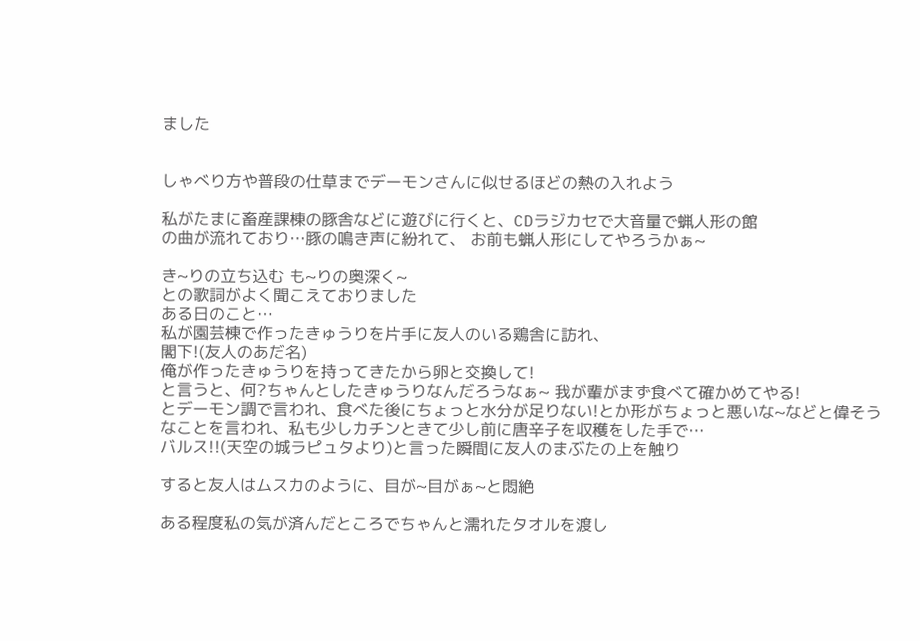ました


しゃべり方や普段の仕草までデーモンさんに似せるほどの熱の入れよう

私がたまに畜産課棟の豚舎などに遊びに行くと、CDラジカセで大音量で蝋人形の館
の曲が流れており…豚の鳴き声に紛れて、 お前も蝋人形にしてやろうかぁ~

き~りの立ち込む も~りの奥深く~
との歌詞がよく聞こえておりました
ある日のこと…
私が園芸棟で作ったきゅうりを片手に友人のいる鶏舎に訪れ、
閣下!(友人のあだ名)
俺が作ったきゅうりを持ってきたから卵と交換して!
と言うと、何?ちゃんとしたきゅうりなんだろうなぁ~ 我が輩がまず食べて確かめてやる!
とデーモン調で言われ、食べた後にちょっと水分が足りない!とか形がちょっと悪いな~などと偉そうなことを言われ、私も少しカチンときて少し前に唐辛子を収穫をした手で…
バルス!!(天空の城ラピュタより)と言った瞬間に友人のまぶたの上を触り

すると友人はムスカのように、目が~目がぁ~と悶絶

ある程度私の気が済んだところでちゃんと濡れたタオルを渡し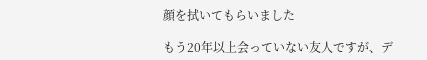顔を拭いてもらいました

もう20年以上会っていない友人ですが、デ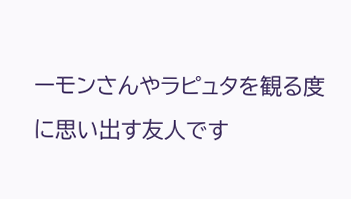ーモンさんやラピュタを観る度に思い出す友人です